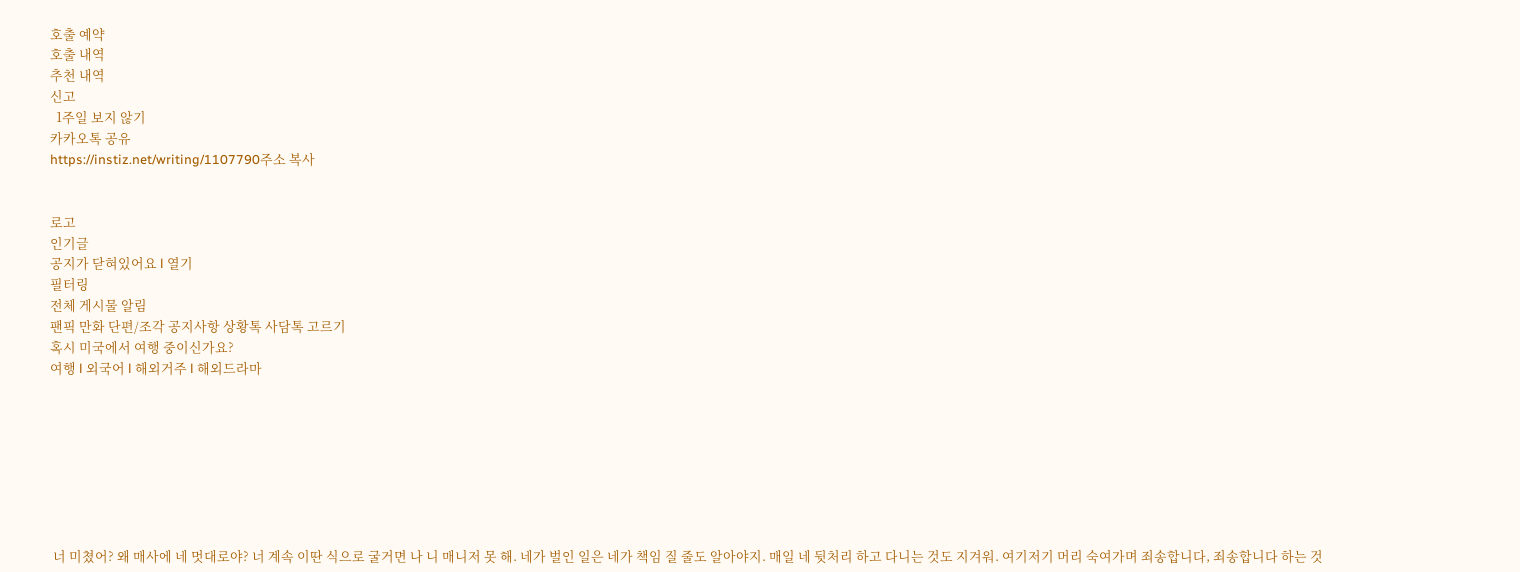호출 예약
호출 내역
추천 내역
신고
  1주일 보지 않기
카카오톡 공유
https://instiz.net/writing/1107790주소 복사


로고
인기글
공지가 닫혀있어요 l 열기
필터링
전체 게시물 알림
팬픽 만화 단편/조각 공지사항 상황톡 사담톡 고르기
혹시 미국에서 여행 중이신가요?
여행 l 외국어 l 해외거주 l 해외드라마








 너 미쳤어? 왜 매사에 네 멋대로야? 너 계속 이딴 식으로 굴거면 나 니 매니저 못 해. 네가 벌인 일은 네가 책임 질 줄도 알아야지. 매일 네 뒷처리 하고 다니는 것도 지겨워. 여기저기 머리 숙여가며 죄송합니다, 죄송합니다 하는 것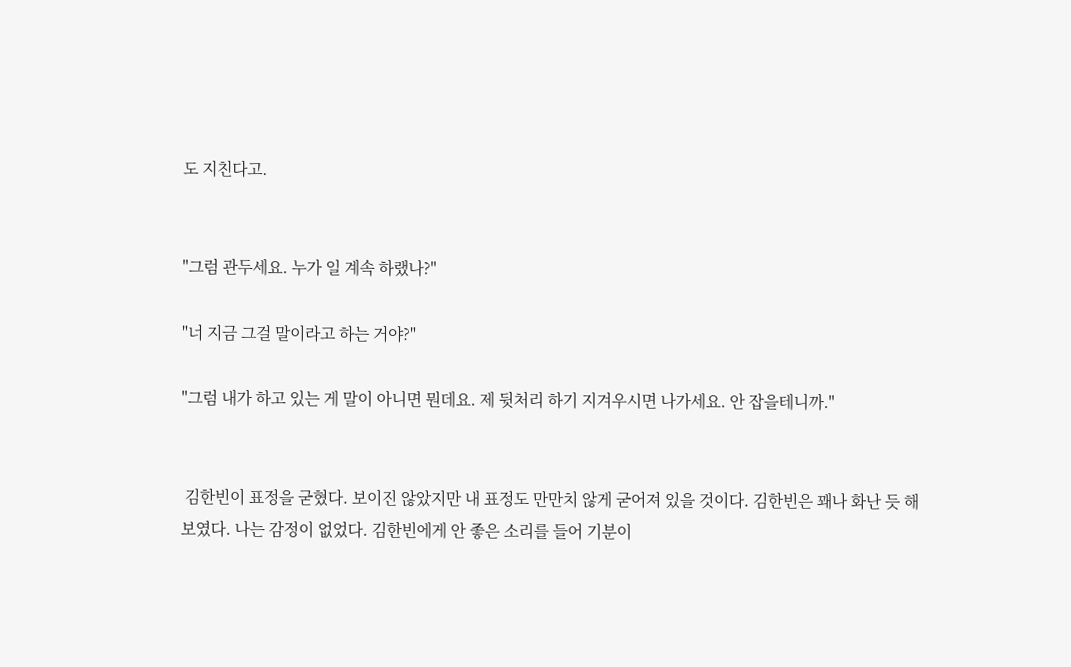도 지친다고.


"그럼 관두세요. 누가 일 계속 하랬나?"

"너 지금 그걸 말이라고 하는 거야?"

"그럼 내가 하고 있는 게 말이 아니면 뭔데요. 제 뒷처리 하기 지겨우시면 나가세요. 안 잡을테니까."


 김한빈이 표정을 굳혔다. 보이진 않았지만 내 표정도 만만치 않게 굳어져 있을 것이다. 김한빈은 꽤나 화난 듯 해 보였다. 나는 감정이 없었다. 김한빈에게 안 좋은 소리를 들어 기분이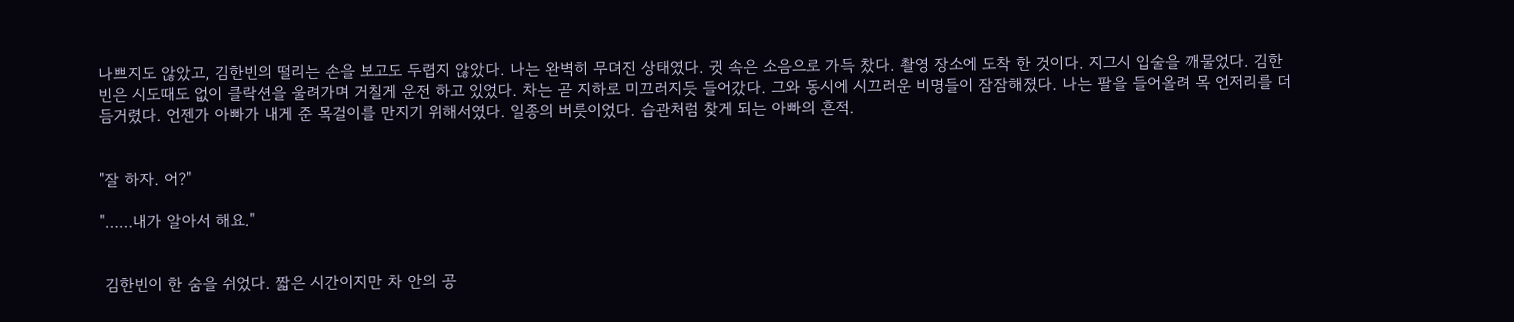나쁘지도 않았고, 김한빈의 떨리는 손을 보고도 두렵지 않았다. 나는 완벽히 무뎌진 상태였다. 귓 속은 소음으로 가득 찼다. 촬영 장소에 도착 한 것이다. 지그시 입술을 깨물었다. 김한빈은 시도때도 없이 클락션을 울려가며 거칠게 운전 하고 있었다. 차는 곧 지하로 미끄러지듯 들어갔다. 그와 동시에 시끄러운 비명들이 잠잠해졌다. 나는 팔을 들어올려 목 언저리를 더듬거렸다. 언젠가 아빠가 내게 준 목걸이를 만지기 위해서였다. 일종의 버릇이었다. 습관처럼 찾게 되는 아빠의 흔적.


"잘 하자. 어?"

"……내가 알아서 해요."


 김한빈이 한 숨을 쉬었다. 짧은 시간이지만 차 안의 공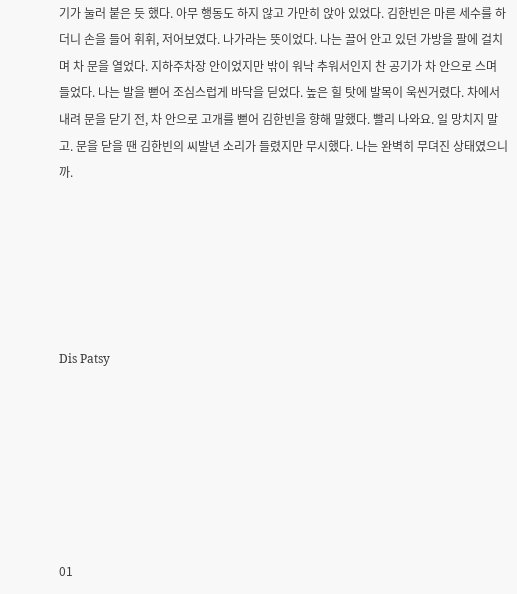기가 눌러 붙은 듯 했다. 아무 행동도 하지 않고 가만히 앉아 있었다. 김한빈은 마른 세수를 하더니 손을 들어 휘휘, 저어보였다. 나가라는 뜻이었다. 나는 끌어 안고 있던 가방을 팔에 걸치며 차 문을 열었다. 지하주차장 안이었지만 밖이 워낙 추워서인지 찬 공기가 차 안으로 스며 들었다. 나는 발을 뻗어 조심스럽게 바닥을 딛었다. 높은 힐 탓에 발목이 욱씬거렸다. 차에서 내려 문을 닫기 전, 차 안으로 고개를 뻗어 김한빈을 향해 말했다. 빨리 나와요. 일 망치지 말고. 문을 닫을 땐 김한빈의 씨발년 소리가 들렸지만 무시했다. 나는 완벽히 무뎌진 상태였으니까.






Dis Patsy







01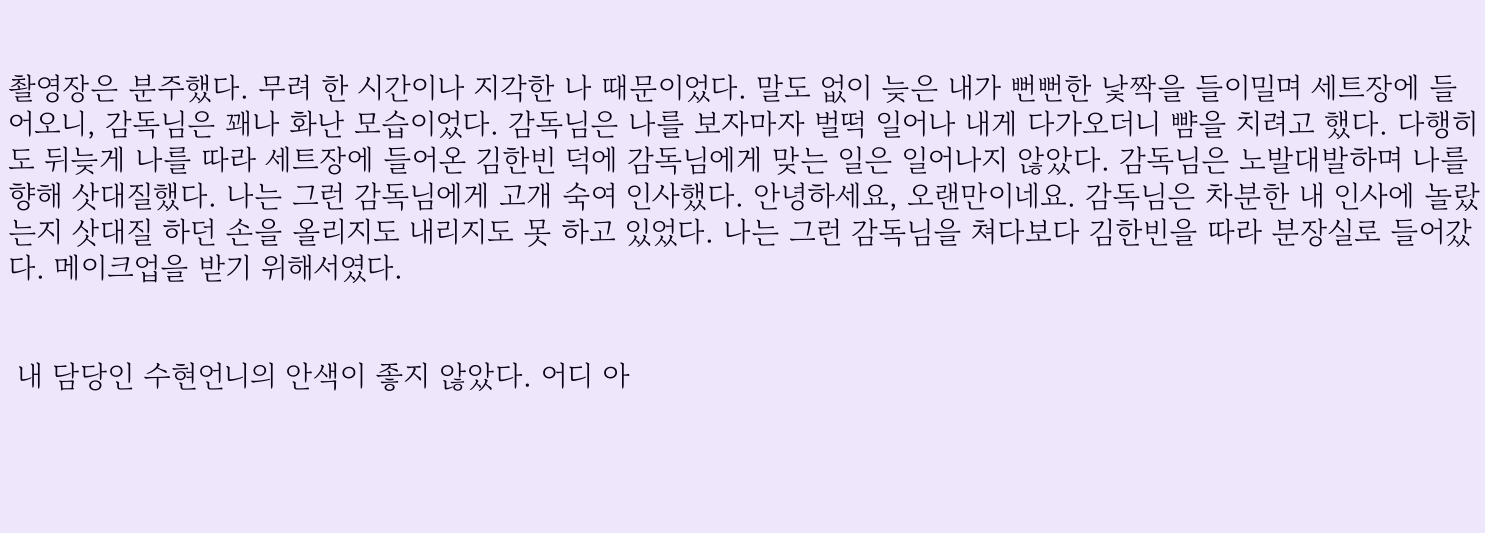촬영장은 분주했다. 무려 한 시간이나 지각한 나 때문이었다. 말도 없이 늦은 내가 뻔뻔한 낯짝을 들이밀며 세트장에 들어오니, 감독님은 꽤나 화난 모습이었다. 감독님은 나를 보자마자 벌떡 일어나 내게 다가오더니 뺨을 치려고 했다. 다행히도 뒤늦게 나를 따라 세트장에 들어온 김한빈 덕에 감독님에게 맞는 일은 일어나지 않았다. 감독님은 노발대발하며 나를 향해 삿대질했다. 나는 그런 감독님에게 고개 숙여 인사했다. 안녕하세요, 오랜만이네요. 감독님은 차분한 내 인사에 놀랐는지 삿대질 하던 손을 올리지도 내리지도 못 하고 있었다. 나는 그런 감독님을 쳐다보다 김한빈을 따라 분장실로 들어갔다. 메이크업을 받기 위해서였다.


 내 담당인 수현언니의 안색이 좋지 않았다. 어디 아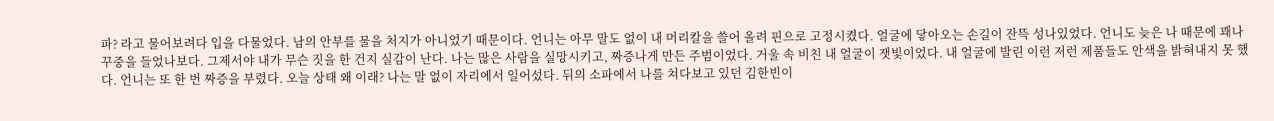파? 라고 물어보려다 입을 다물었다. 남의 안부를 물을 처지가 아니었기 때문이다. 언니는 아무 말도 없이 내 머리칼을 쓸어 올려 핀으로 고정시켰다. 얼굴에 닿아오는 손길이 잔뜩 성나있었다. 언니도 늦은 나 때문에 꽤나 꾸중을 들었나보다. 그제서야 내가 무슨 짓을 한 건지 실감이 난다. 나는 많은 사람을 실망시키고, 짜증나게 만든 주범이었다. 거울 속 비친 내 얼굴이 잿빛이었다. 내 얼굴에 발린 이런 저런 제품들도 안색을 밝혀내지 못 했다. 언니는 또 한 번 짜증을 부렸다. 오늘 상태 왜 이래? 나는 말 없이 자리에서 일어섰다. 뒤의 소파에서 나를 쳐다보고 있던 김한빈이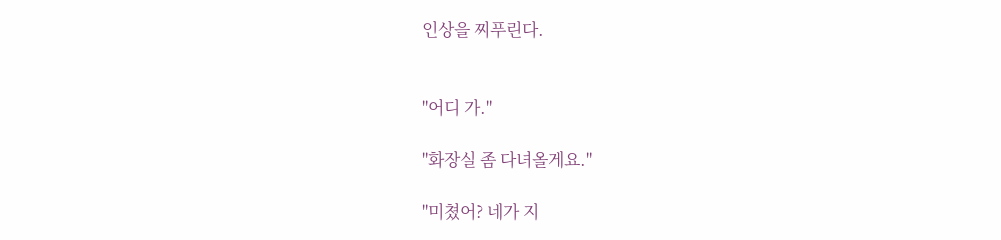인상을 찌푸린다.


"어디 가."

"화장실 좀 다녀올게요."

"미쳤어? 네가 지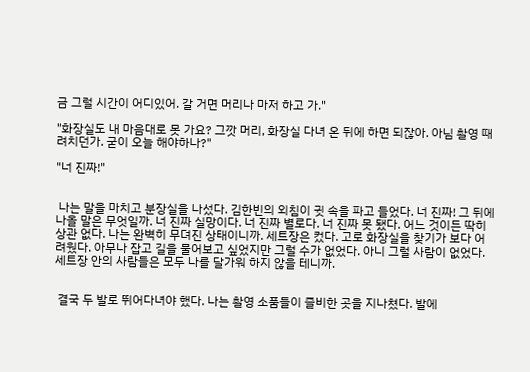금 그럴 시간이 어디있어. 갈 거면 머리나 마저 하고 가."

"화장실도 내 마음대로 못 가요? 그깟 머리, 화장실 다녀 온 뒤에 하면 되잖아. 아님 촬영 때려치던가. 굳이 오늘 해야하나?"

"너 진짜!"


 나는 말을 마치고 분장실을 나섰다. 김한빈의 외침이 귓 속을 파고 들었다. 너 진짜! 그 뒤에 나올 말은 무엇일까. 너 진짜 실망이다. 너 진짜 별로다. 너 진짜 못 됐다. 어느 것이든 딱히 상관 없다. 나는 완벽히 무뎌진 상태이니까. 세트장은 컸다. 고로 화장실을 찾기가 보다 어려웠다. 아무나 잡고 길을 물어보고 싶었지만 그럴 수가 없었다. 아니 그럴 사람이 없었다. 세트장 안의 사람들은 모두 나를 달가워 하지 않을 테니까.


 결국 두 발로 뛰어다녀야 했다. 나는 촬영 소품들이 즐비한 곳을 지나쳤다. 발에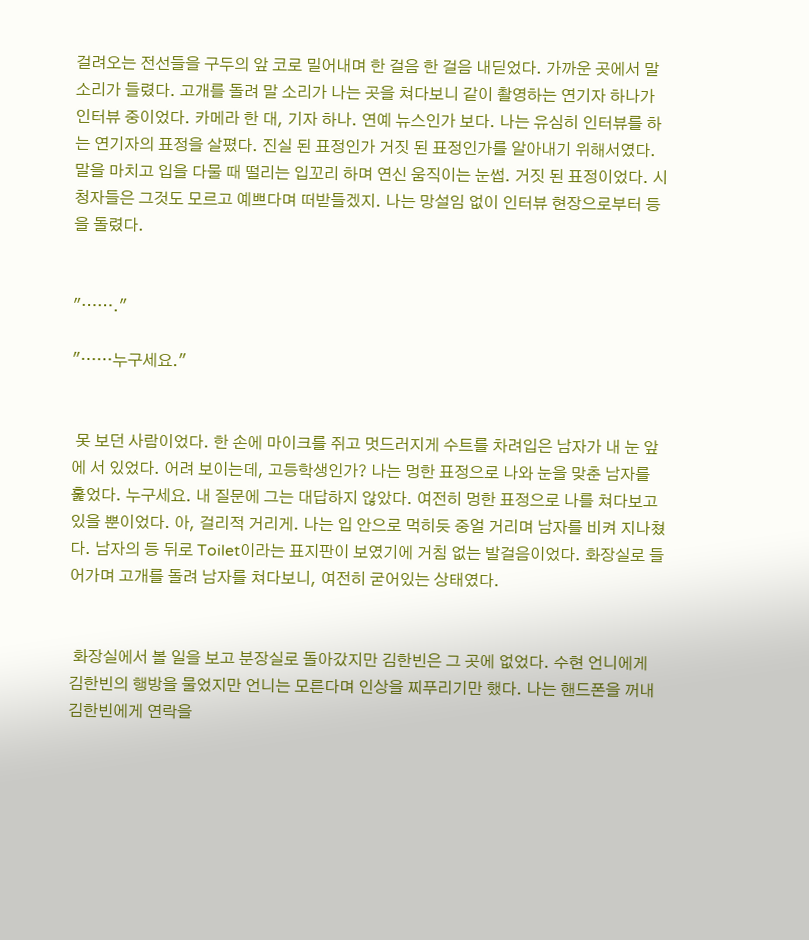걸려오는 전선들을 구두의 앞 코로 밀어내며 한 걸음 한 걸음 내딛었다. 가까운 곳에서 말 소리가 들렸다. 고개를 돌려 말 소리가 나는 곳을 쳐다보니 같이 촬영하는 연기자 하나가 인터뷰 중이었다. 카메라 한 대, 기자 하나. 연예 뉴스인가 보다. 나는 유심히 인터뷰를 하는 연기자의 표정을 살폈다. 진실 된 표정인가 거짓 된 표정인가를 알아내기 위해서였다. 말을 마치고 입을 다물 때 떨리는 입꼬리 하며 연신 움직이는 눈썹. 거짓 된 표정이었다. 시청자들은 그것도 모르고 예쁘다며 떠받들겠지. 나는 망설임 없이 인터뷰 현장으로부터 등을 돌렸다.


"……."

"……누구세요."


 못 보던 사람이었다. 한 손에 마이크를 쥐고 멋드러지게 수트를 차려입은 남자가 내 눈 앞에 서 있었다. 어려 보이는데, 고등학생인가? 나는 멍한 표정으로 나와 눈을 맞춘 남자를 훑었다. 누구세요. 내 질문에 그는 대답하지 않았다. 여전히 멍한 표정으로 나를 쳐다보고 있을 뿐이었다. 아, 걸리적 거리게. 나는 입 안으로 먹히듯 중얼 거리며 남자를 비켜 지나쳤다. 남자의 등 뒤로 Toilet이라는 표지판이 보였기에 거침 없는 발걸음이었다. 화장실로 들어가며 고개를 돌려 남자를 쳐다보니, 여전히 굳어있는 상태였다.


 화장실에서 볼 일을 보고 분장실로 돌아갔지만 김한빈은 그 곳에 없었다. 수현 언니에게 김한빈의 행방을 물었지만 언니는 모른다며 인상을 찌푸리기만 했다. 나는 핸드폰을 꺼내 김한빈에게 연락을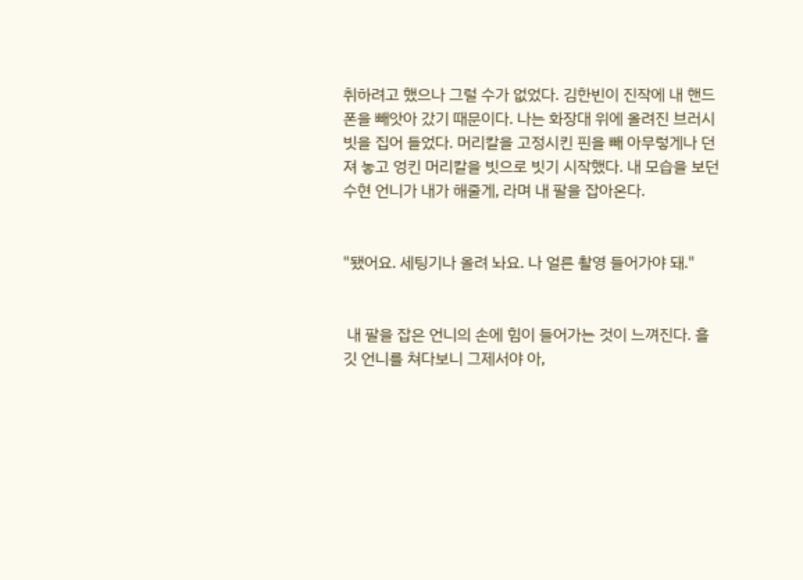취하려고 했으나 그럴 수가 없었다. 김한빈이 진작에 내 핸드폰을 빼앗아 갔기 때문이다. 나는 화장대 위에 올려진 브러시빗을 집어 들었다. 머리칼을 고정시킨 핀을 빼 아무렇게나 던져 놓고 엉킨 머리칼을 빗으로 빗기 시작했다. 내 모습을 보던 수현 언니가 내가 해줄게, 라며 내 팔을 잡아온다.


"됐어요. 세팅기나 올려 놔요. 나 얼른 촬영 들어가야 돼."


 내 팔을 잡은 언니의 손에 힘이 들어가는 것이 느껴진다. 흘깃 언니를 쳐다보니 그제서야 아,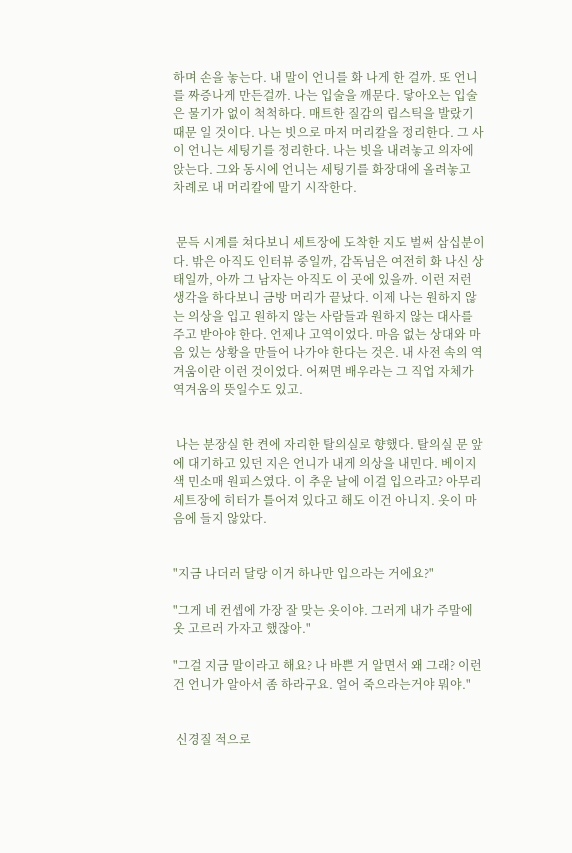하며 손을 놓는다. 내 말이 언니를 화 나게 한 걸까. 또 언니를 짜증나게 만든걸까. 나는 입술을 깨문다. 닿아오는 입술은 물기가 없이 척척하다. 매트한 질감의 립스틱을 발랐기 때문 일 것이다. 나는 빗으로 마저 머리칼을 정리한다. 그 사이 언니는 세팅기를 정리한다. 나는 빗을 내려놓고 의자에 앉는다. 그와 동시에 언니는 세팅기를 화장대에 올려놓고 차례로 내 머리칼에 말기 시작한다.


 문득 시계를 쳐다보니 세트장에 도착한 지도 벌써 삼십분이다. 밖은 아직도 인터뷰 중일까, 감독님은 여전히 화 나신 상태일까, 아까 그 남자는 아직도 이 곳에 있을까. 이런 저런 생각을 하다보니 금방 머리가 끝났다. 이제 나는 원하지 않는 의상을 입고 원하지 않는 사람들과 원하지 않는 대사를 주고 받아야 한다. 언제나 고역이었다. 마음 없는 상대와 마음 있는 상황을 만들어 나가야 한다는 것은. 내 사전 속의 역겨움이란 이런 것이었다. 어쩌면 배우라는 그 직업 자체가 역겨움의 뜻일수도 있고.


 나는 분장실 한 켠에 자리한 탈의실로 향했다. 탈의실 문 앞에 대기하고 있던 지은 언니가 내게 의상을 내민다. 베이지색 민소매 원피스였다. 이 추운 날에 이걸 입으라고? 아무리 세트장에 히터가 틀어져 있다고 해도 이건 아니지. 옷이 마음에 들지 않았다.


"지금 나더러 달랑 이거 하나만 입으라는 거에요?"

"그게 네 컨셉에 가장 잘 맞는 옷이야. 그러게 내가 주말에 옷 고르러 가자고 했잖아."

"그걸 지금 말이라고 해요? 나 바쁜 거 알면서 왜 그래? 이런 건 언니가 알아서 좀 하라구요. 얼어 죽으라는거야 뭐야."


 신경질 적으로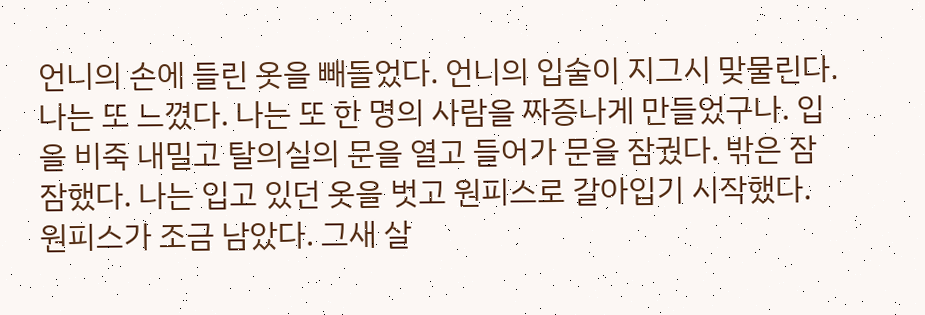언니의 손에 들린 옷을 빼들었다. 언니의 입술이 지그시 맞물린다. 나는 또 느꼈다. 나는 또 한 명의 사람을 짜증나게 만들었구나. 입을 비죽 내밀고 탈의실의 문을 열고 들어가 문을 잠궜다. 밖은 잠잠했다. 나는 입고 있던 옷을 벗고 원피스로 갈아입기 시작했다. 원피스가 조금 남았다. 그새 살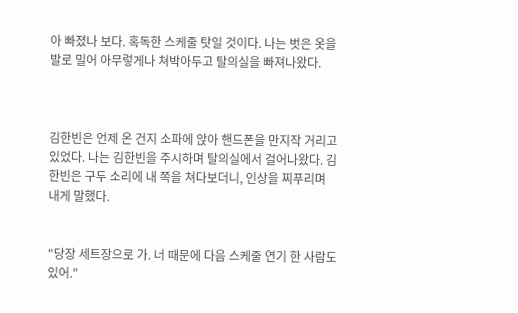아 빠졌나 보다. 혹독한 스케줄 탓일 것이다. 나는 벗은 옷을 발로 밀어 아무렇게나 쳐박아두고 탈의실을 빠져나왔다.



김한빈은 언제 온 건지 소파에 앉아 핸드폰을 만지작 거리고 있었다. 나는 김한빈을 주시하며 탈의실에서 걸어나왔다. 김한빈은 구두 소리에 내 쪽을 쳐다보더니, 인상을 찌푸리며 내게 말했다.


"당장 세트장으로 가. 너 때문에 다음 스케줄 연기 한 사람도 있어."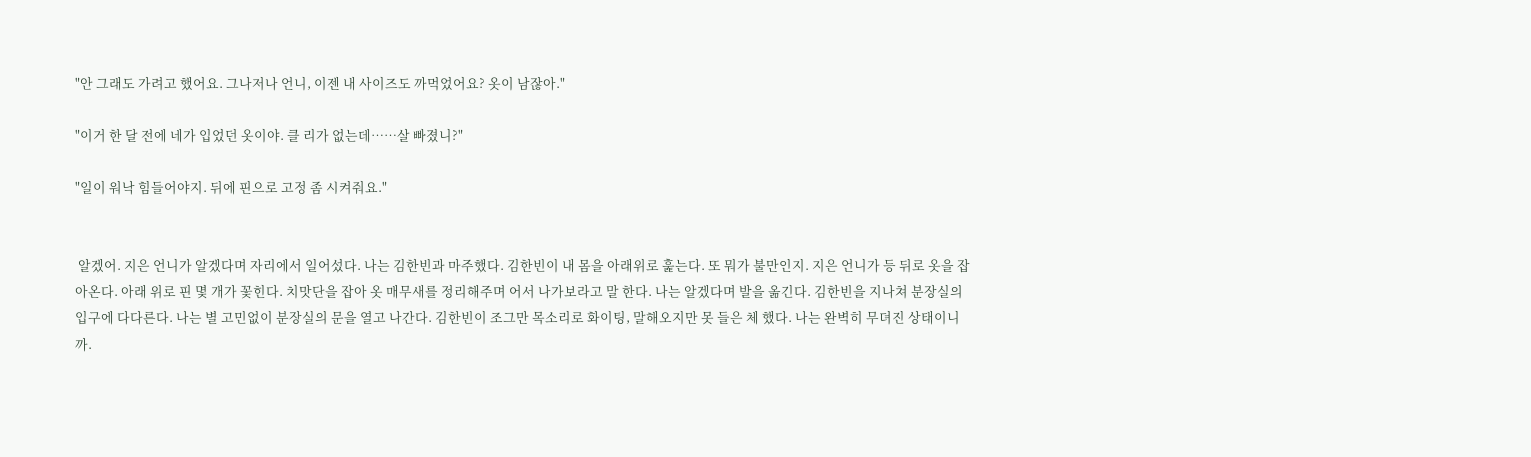"안 그래도 가려고 했어요. 그나저나 언니, 이젠 내 사이즈도 까먹었어요? 옷이 남잖아."

"이거 한 달 전에 네가 입었던 옷이야. 클 리가 없는데……살 빠졌니?"

"일이 워낙 힘들어야지. 뒤에 핀으로 고정 좀 시켜줘요."


 알겠어. 지은 언니가 알겠다며 자리에서 일어섰다. 나는 김한빈과 마주했다. 김한빈이 내 몸을 아래위로 훑는다. 또 뭐가 불만인지. 지은 언니가 등 뒤로 옷을 잡아온다. 아래 위로 핀 몇 개가 꽃힌다. 치맛단을 잡아 옷 매무새를 정리해주며 어서 나가보라고 말 한다. 나는 알겠다며 발을 옮긴다. 김한빈을 지나쳐 분장실의 입구에 다다른다. 나는 별 고민없이 분장실의 문을 열고 나간다. 김한빈이 조그만 목소리로 화이팅, 말해오지만 못 들은 체 했다. 나는 완벽히 무뎌진 상태이니까.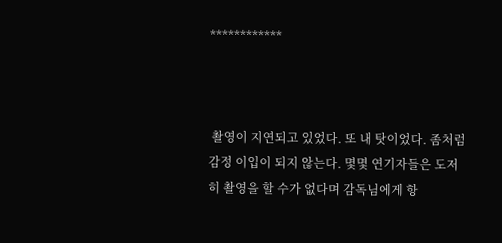************



 촬영이 지연되고 있었다. 또 내 탓이었다. 좀처럼 감정 이입이 되지 않는다. 몇몇 연기자들은 도저히 촬영을 할 수가 없다며 감독님에게 항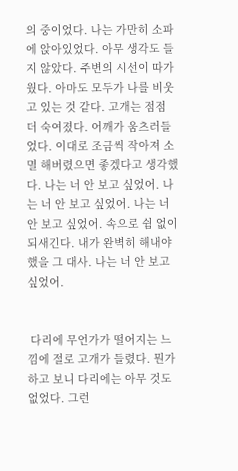의 중이었다. 나는 가만히 소파에 앉아있었다. 아무 생각도 들지 않았다. 주변의 시선이 따가웠다. 아마도 모두가 나를 비웃고 있는 것 같다. 고개는 점점 더 숙여졌다. 어깨가 움츠러들었다. 이대로 조금씩 작아져 소멸 해버렸으면 좋겠다고 생각했다. 나는 너 안 보고 싶었어. 나는 너 안 보고 싶었어. 나는 너 안 보고 싶었어. 속으로 쉼 없이 되새긴다. 내가 완벽히 해내야 했을 그 대사. 나는 너 안 보고 싶었어.


 다리에 무언가가 떨어지는 느낌에 절로 고개가 들렸다. 뭔가 하고 보니 다리에는 아무 것도 없었다. 그런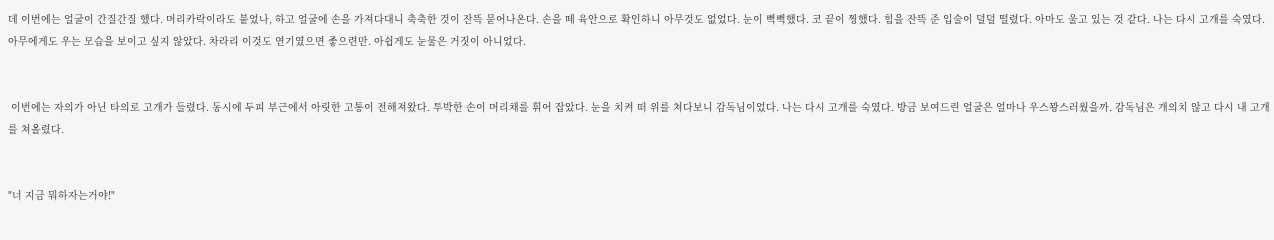데 이번에는 얼굴이 간질간질 했다. 머리카락이라도 붙었나, 하고 얼굴에 손을 가져다대니 축축한 것이 잔뜩 묻어나온다. 손을 떼 육안으로 확인하니 아무것도 없었다. 눈이 뻑뻑했다. 코 끝이 찡했다. 힘을 잔뜩 준 입술이 덜덜 떨렸다. 아마도 울고 있는 것 같다. 나는 다시 고개를 숙였다. 아무에게도 우는 모습을 보이고 싶지 않았다. 차라리 이것도 연기였으면 좋으련만. 아쉽게도 눈물은 거짓이 아니었다.


 이번에는 자의가 아닌 타의로 고개가 들렸다. 동시에 두피 부근에서 아릿한 고통이 전해져왔다. 투박한 손이 머리채를 휘어 잡았다. 눈을 치켜 떠 위를 쳐다보니 감독님이었다. 나는 다시 고개를 숙였다. 방금 보여드린 얼굴은 얼마나 우스꽝스러웠을까. 감독님은 개의치 않고 다시 내 고개를 쳐올렸다.


"너 지금 뭐하자는거야!"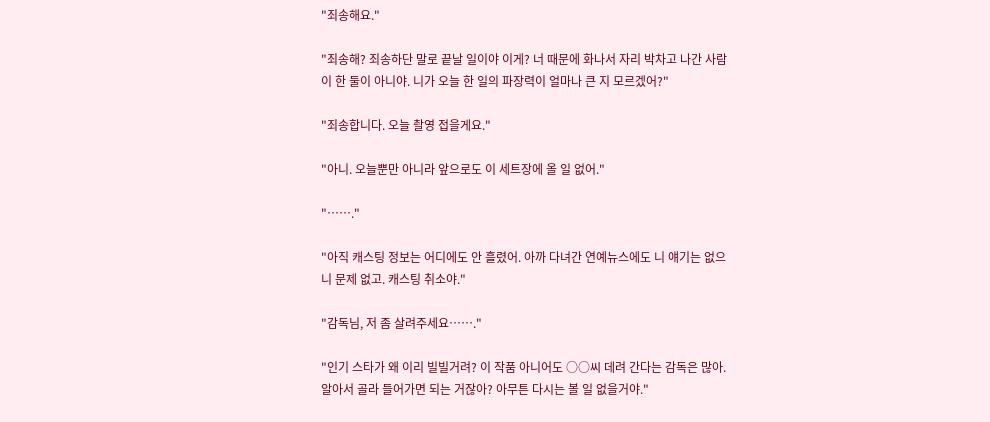"죄송해요."

"죄송해? 죄송하단 말로 끝날 일이야 이게? 너 때문에 화나서 자리 박차고 나간 사람이 한 둘이 아니야. 니가 오늘 한 일의 파장력이 얼마나 큰 지 모르겠어?"

"죄송합니다. 오늘 촬영 접을게요."

"아니. 오늘뿐만 아니라 앞으로도 이 세트장에 올 일 없어."

"……."

"아직 캐스팅 정보는 어디에도 안 흘렸어. 아까 다녀간 연예뉴스에도 니 얘기는 없으니 문제 없고. 캐스팅 취소야."

"감독님, 저 좀 살려주세요……."

"인기 스타가 왜 이리 빌빌거려? 이 작품 아니어도 ○○씨 데려 간다는 감독은 많아. 알아서 골라 들어가면 되는 거잖아? 아무튼 다시는 볼 일 없을거야."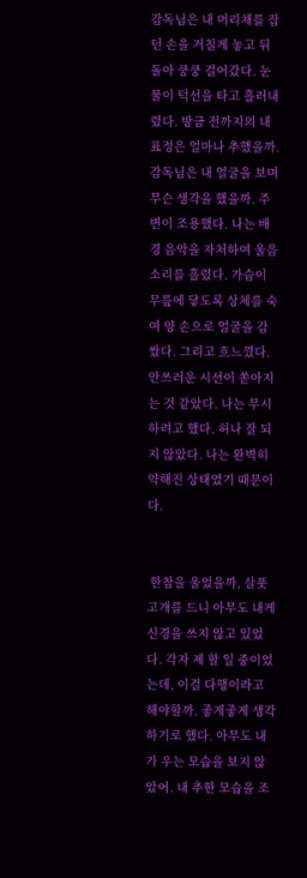감독님은 내 머리채를 잡던 손을 거칠게 놓고 뒤 돌아 쿵쿵 걸어갔다. 눈물이 턱선을 타고 흘러내렸다. 방금 전까지의 내 표정은 얼마나 추했을까. 감독님은 내 얼굴을 보며 무슨 생각을 했을까. 주변이 조용했다. 나는 배경 음악을 자처하여 울음 소리를 흘렸다. 가슴이 무릎에 닿도록 상체를 숙여 양 손으로 얼굴을 감쌌다. 그리고 흐느꼈다. 안쓰러운 시선이 쏟아지는 것 같았다. 나는 무시하려고 했다. 허나 잘 되지 않았다. 나는 완벽히 약해진 상태였기 때문이다.


 한참을 울었을까, 살풋 고개를 드니 아무도 내게 신경을 쓰지 않고 있었다. 각자 제 할 일 중이었는데, 이걸 다행이라고 해야할까. 좋게좋게 생각하기로 했다. 아무도 내가 우는 모습을 보지 않았어. 내 추한 모습을 조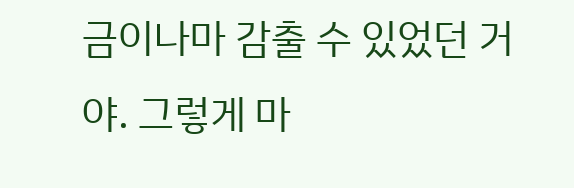금이나마 감출 수 있었던 거야. 그렇게 마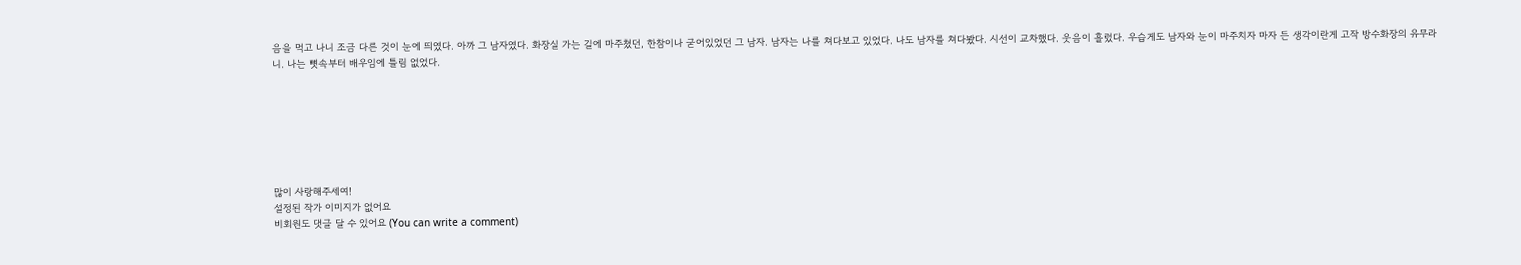음을 먹고 나니 조금 다른 것이 눈에 띄였다. 아까 그 남자였다. 화장실 가는 길에 마주쳤던, 한참이나 굳어있었던 그 남자. 남자는 나를 쳐다보고 있었다. 나도 남자를 쳐다봤다. 시선이 교차했다. 웃음이 흘렀다. 우습게도 남자와 눈이 마주치자 마자 든 생각이란게 고작 방수화장의 유무라니. 나는 뼛속부터 배우임에 틀림 없었다.







많이 사랑해주세여!
설정된 작가 이미지가 없어요
비회원도 댓글 달 수 있어요 (You can write a comment)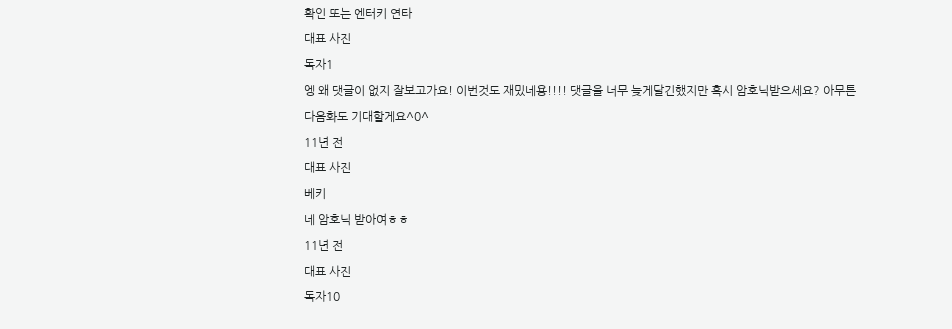확인 또는 엔터키 연타
대표 사진
독자1
엥 왜 댓글이 없지 잘보고가요! 이번것도 재밌네용!!!! 댓글을 너무 늦게달긴했지만 혹시 암호닉받으세요? 아무튼 다음화도 기대할게요^0^
11년 전
대표 사진
베키
네 암호닉 받아여ㅎㅎ
11년 전
대표 사진
독자10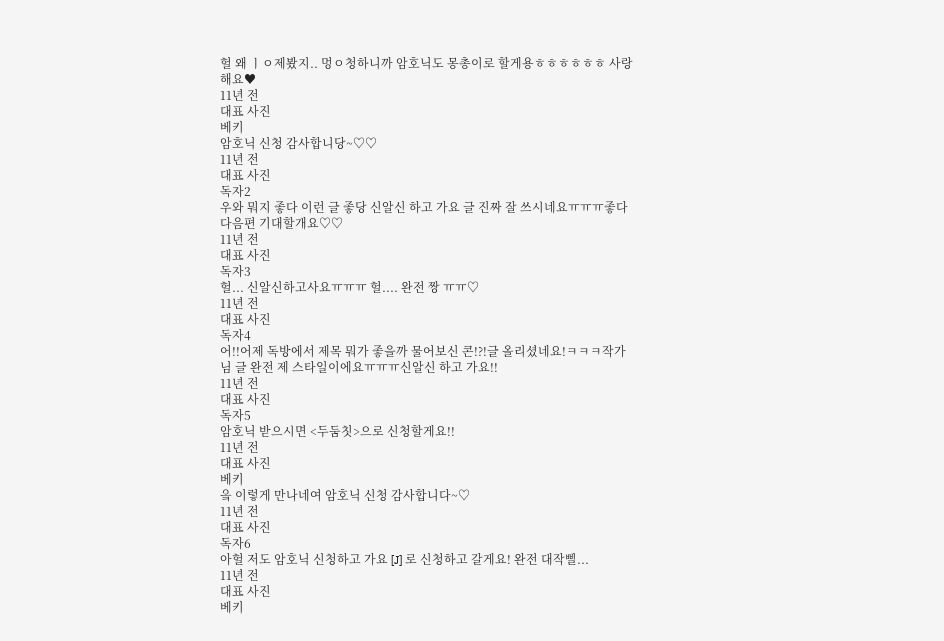헐 왜 ㅣㅇ제봤지.. 멍ㅇ청하니까 암호닉도 몽총이로 할게용ㅎㅎㅎㅎㅎㅎ 사랑해요♥
11년 전
대표 사진
베키
암호닉 신청 감사합니당~♡♡
11년 전
대표 사진
독자2
우와 뭐지 좋다 이런 글 좋당 신알신 하고 가요 글 진짜 잘 쓰시네요ㅠㅠㅠ좋다 다음편 기대할개요♡♡
11년 전
대표 사진
독자3
헐... 신알신하고사요ㅠㅠㅠ 헐.... 완전 짱 ㅠㅠ♡
11년 전
대표 사진
독자4
어!!어제 독방에서 제목 뭐가 좋을까 물어보신 콘!?!글 올리셨네요!ㅋㅋㅋ작가님 글 완전 제 스타일이에요ㅠㅠㅠ신알신 하고 가요!!
11년 전
대표 사진
독자5
암호닉 받으시면 <두둠칫>으로 신청할게요!!
11년 전
대표 사진
베키
옼 이렇게 만나네여 암호닉 신청 감사합니다~♡
11년 전
대표 사진
독자6
아헐 저도 암호닉 신청하고 가요 [J] 로 신청하고 갈게요! 완전 대작삘...
11년 전
대표 사진
베키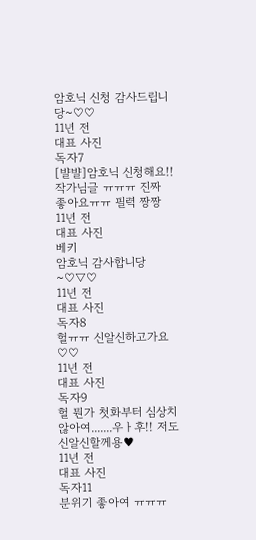암호닉 신청 감사드립니당~♡♡
11년 전
대표 사진
독자7
[뱔뱔]암호닉 신청해요!! 작가님글 ㅠㅠㅠ 진짜 좋아요ㅠㅠ 필력 짱짱
11년 전
대표 사진
베키
암호닉 감사합니당~♡▽♡
11년 전
대표 사진
독자8
헐ㅠㅠ 신알신하고가요♡♡
11년 전
대표 사진
독자9
헐 뭔가 첫화부터 심상치않아여.......우ㅏ후!! 저도 신알신할께용♥
11년 전
대표 사진
독자11
분위기 좋아여 ㅠㅠㅠ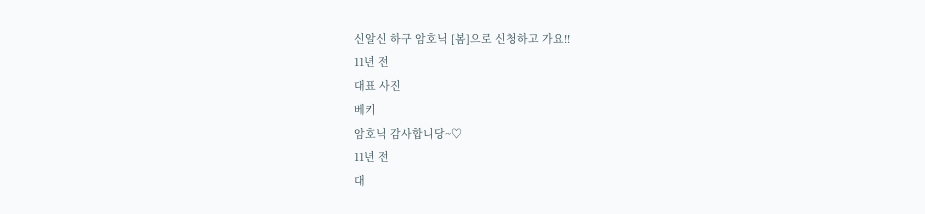신알신 하구 암호닉 [봄]으로 신청하고 가요!!
11년 전
대표 사진
베키
암호닉 감사합니당~♡
11년 전
대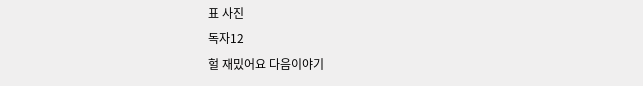표 사진
독자12
헐 재밌어요 다음이야기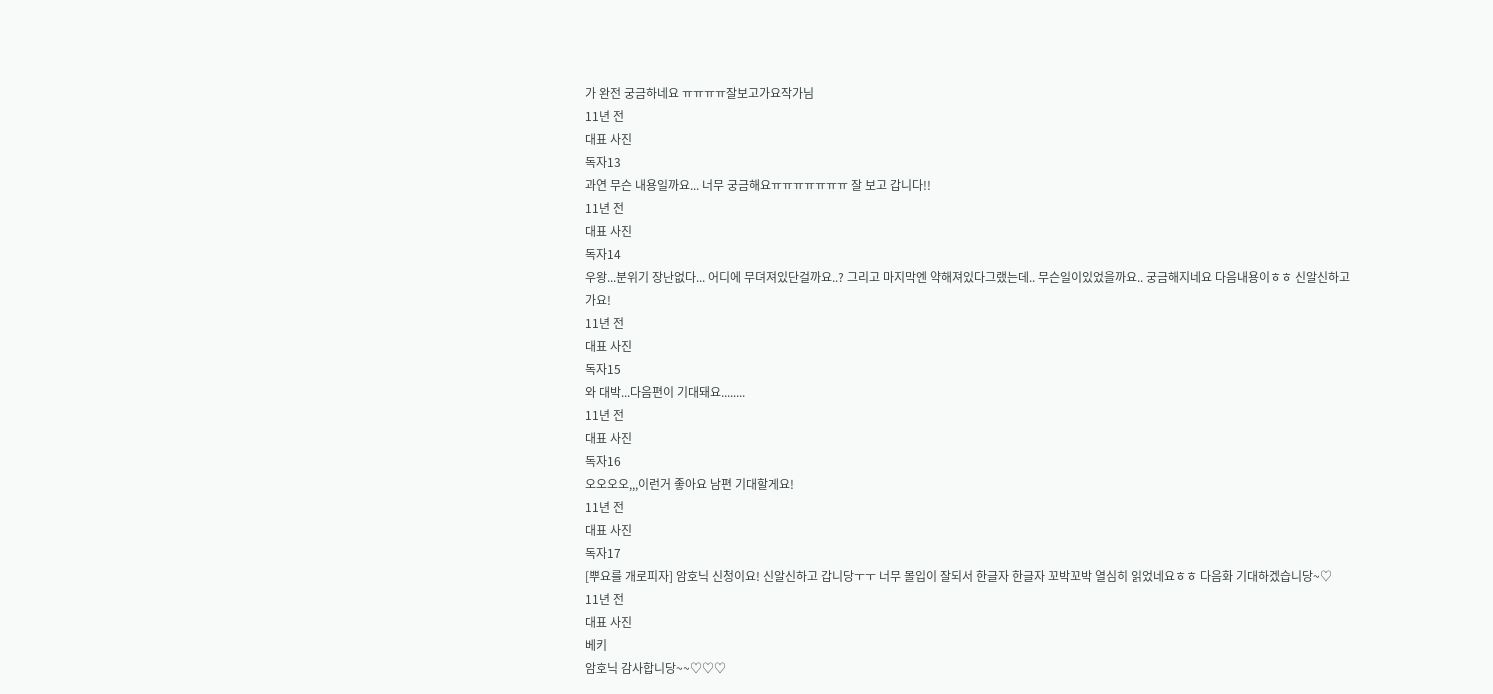가 완전 궁금하네요 ㅠㅠㅠㅠ잘보고가요작가님
11년 전
대표 사진
독자13
과연 무슨 내용일까요... 너무 궁금해요ㅠㅠㅠㅠㅠㅠㅠ 잘 보고 갑니다!!
11년 전
대표 사진
독자14
우왕...분위기 장난없다... 어디에 무뎌져있단걸까요..? 그리고 마지막엔 약해져있다그랬는데.. 무슨일이있었을까요.. 궁금해지네요 다음내용이ㅎㅎ 신알신하고가요!
11년 전
대표 사진
독자15
와 대박...다음편이 기대돼요........
11년 전
대표 사진
독자16
오오오오,,,이런거 좋아요 남편 기대할게요!
11년 전
대표 사진
독자17
[뿌요를 개로피자] 암호닉 신청이요! 신알신하고 갑니당ㅜㅜ 너무 몰입이 잘되서 한글자 한글자 꼬박꼬박 열심히 읽었네요ㅎㅎ 다음화 기대하겠습니당~♡
11년 전
대표 사진
베키
암호닉 감사합니당~~♡♡♡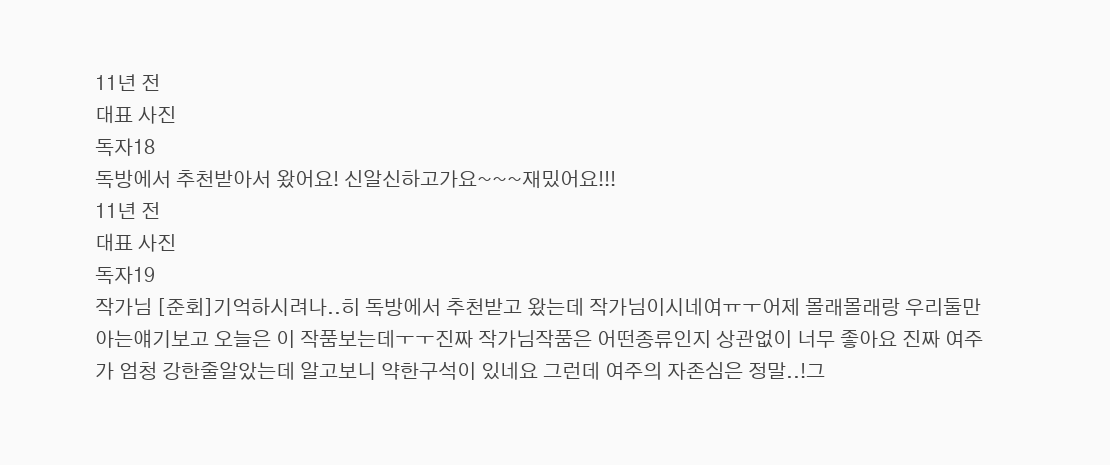11년 전
대표 사진
독자18
독방에서 추천받아서 왔어요! 신알신하고가요~~~재밌어요!!!
11년 전
대표 사진
독자19
작가님 [준회]기억하시려나..히 독방에서 추천받고 왔는데 작가님이시네여ㅠㅜ어제 몰래몰래랑 우리둘만아는얘기보고 오늘은 이 작품보는데ㅜㅜ진짜 작가님작품은 어떤종류인지 상관없이 너무 좋아요 진짜 여주가 엄청 강한줄알았는데 알고보니 약한구석이 있네요 그런데 여주의 자존심은 정말..!그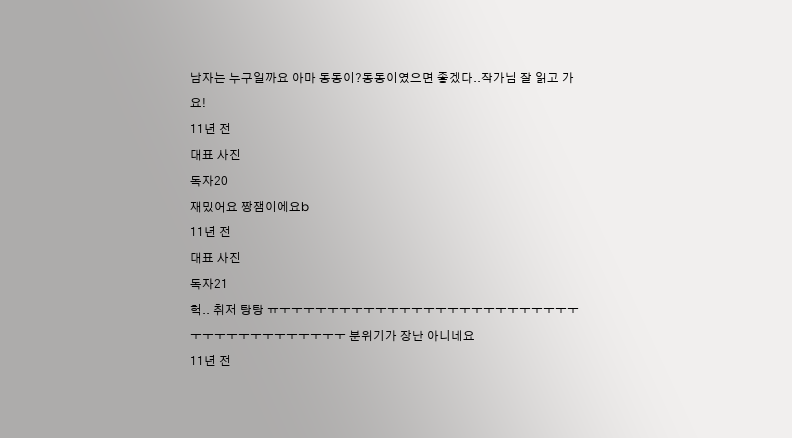남자는 누구일까요 아마 동동이?동동이였으면 좋겠다..작가님 잘 읽고 가요!
11년 전
대표 사진
독자20
재밌어요 짱잼이에요b
11년 전
대표 사진
독자21
헉.. 취저 탕탕 ㅠㅜㅜㅜㅜㅜㅜㅜㅜㅜㅜㅜㅜㅜㅜㅜㅜㅜㅜㅜㅜㅜㅜㅜㅜㅜㅜㅜㅜㅜㅜㅜㅜㅜㅜㅜㅜㅜㅜ 분위기가 장난 아니네요
11년 전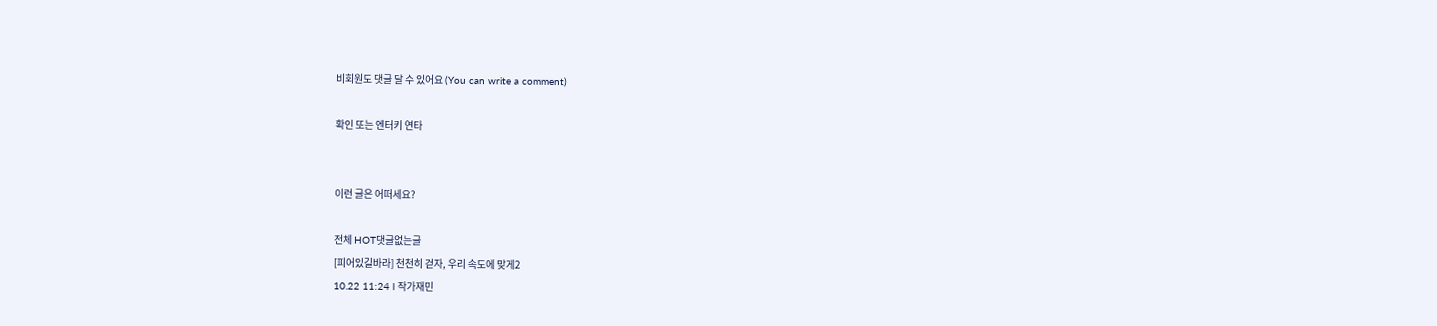비회원도 댓글 달 수 있어요 (You can write a comment)

확인 또는 엔터키 연타


이런 글은 어떠세요?

전체 HOT댓글없는글
[피어있길바라] 천천히 걷자, 우리 속도에 맞게2
10.22 11:24 l 작가재민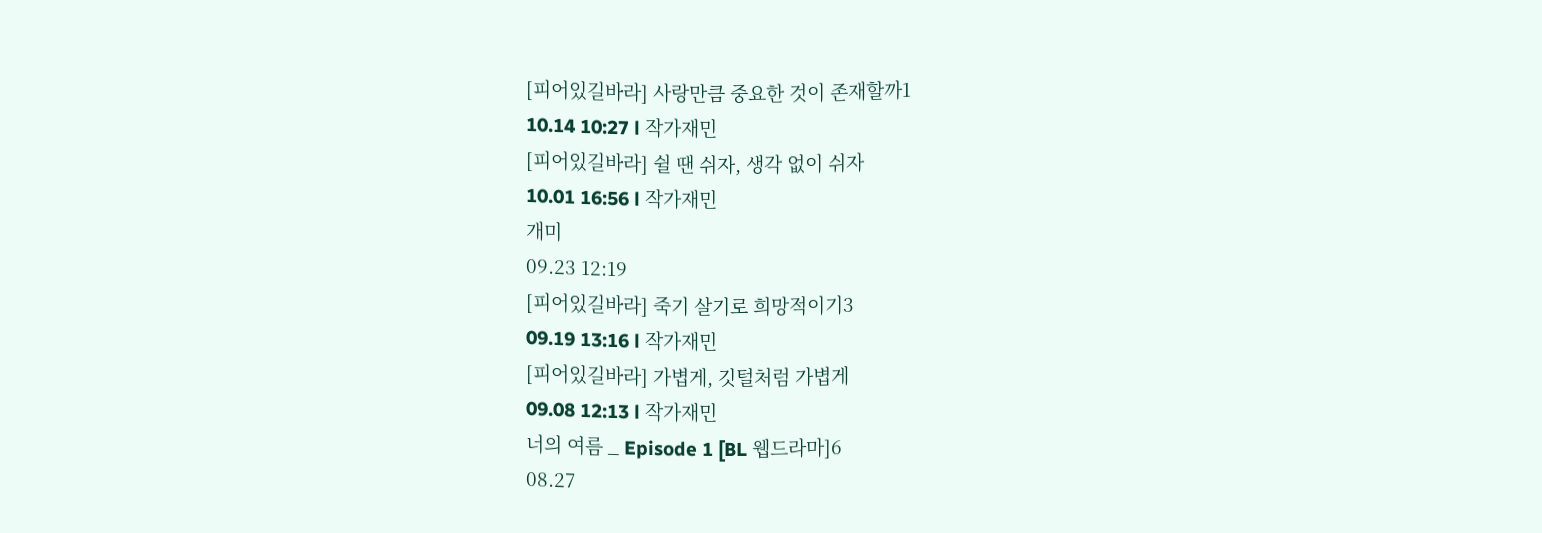[피어있길바라] 사랑만큼 중요한 것이 존재할까1
10.14 10:27 l 작가재민
[피어있길바라] 쉴 땐 쉬자, 생각 없이 쉬자
10.01 16:56 l 작가재민
개미
09.23 12:19
[피어있길바라] 죽기 살기로 희망적이기3
09.19 13:16 l 작가재민
[피어있길바라] 가볍게, 깃털처럼 가볍게
09.08 12:13 l 작가재민
너의 여름 _ Episode 1 [BL 웹드라마]6
08.27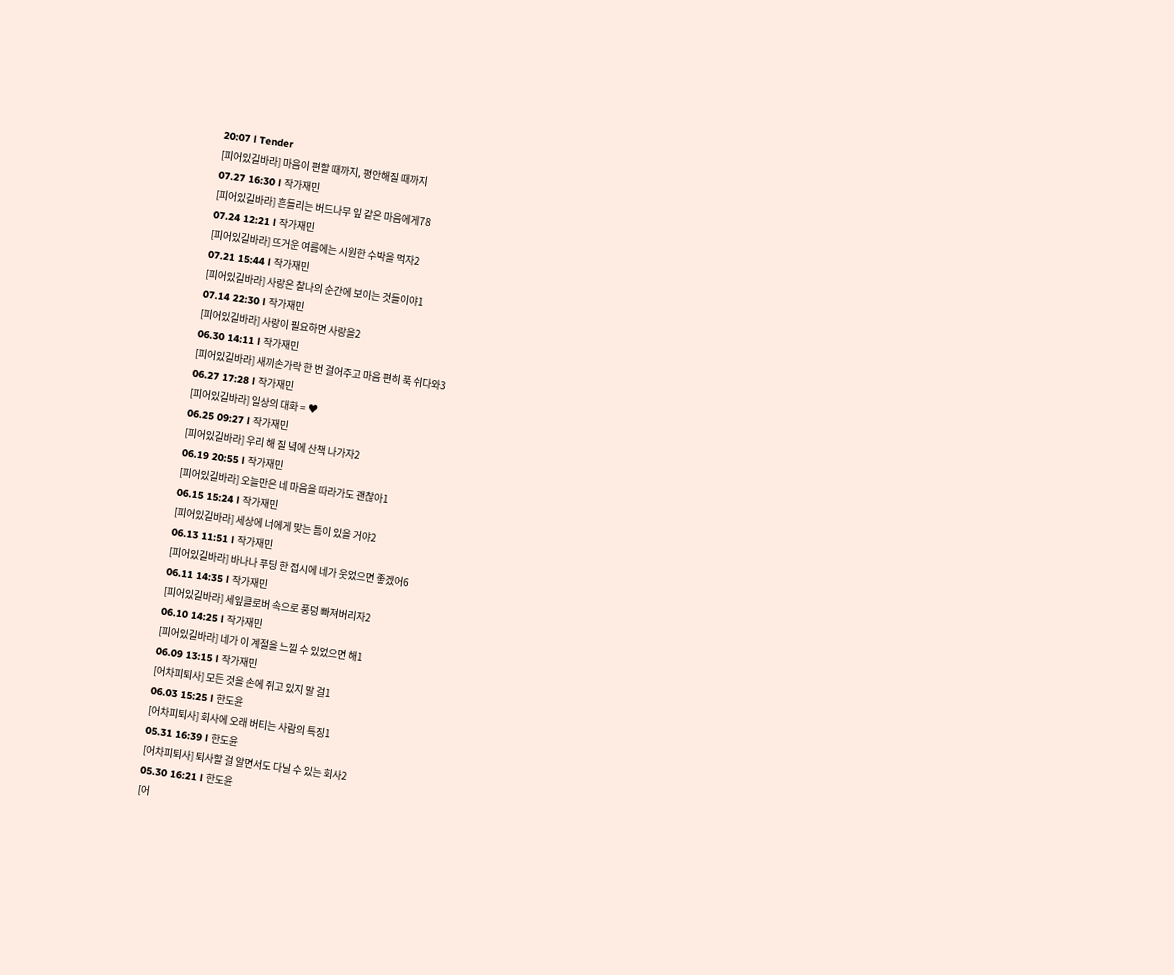20:07 l Tender
[피어있길바라] 마음이 편할 때까지, 평안해질 때까지
07.27 16:30 l 작가재민
[피어있길바라] 흔들리는 버드나무 잎 같은 마음에게78
07.24 12:21 l 작가재민
[피어있길바라] 뜨거운 여름에는 시원한 수박을 먹자2
07.21 15:44 l 작가재민
[피어있길바라] 사랑은 찰나의 순간에 보이는 것들이야1
07.14 22:30 l 작가재민
[피어있길바라] 사랑이 필요하면 사랑을2
06.30 14:11 l 작가재민
[피어있길바라] 새끼손가락 한 번 걸어주고 마음 편히 푹 쉬다와3
06.27 17:28 l 작가재민
[피어있길바라] 일상의 대화 = ♥
06.25 09:27 l 작가재민
[피어있길바라] 우리 해 질 녘에 산책 나가자2
06.19 20:55 l 작가재민
[피어있길바라] 오늘만은 네 마음을 따라가도 괜찮아1
06.15 15:24 l 작가재민
[피어있길바라] 세상에 너에게 맞는 틈이 있을 거야2
06.13 11:51 l 작가재민
[피어있길바라] 바나나 푸딩 한 접시에 네가 웃었으면 좋겠어6
06.11 14:35 l 작가재민
[피어있길바라] 세잎클로버 속으로 풍덩 빠져버리자2
06.10 14:25 l 작가재민
[피어있길바라] 네가 이 계절을 느낄 수 있었으면 해1
06.09 13:15 l 작가재민
[어차피퇴사] 모든 것을 손에 쥐고 있지 말 걸1
06.03 15:25 l 한도윤
[어차피퇴사] 회사에 오래 버티는 사람의 특징1
05.31 16:39 l 한도윤
[어차피퇴사] 퇴사할 걸 알면서도 다닐 수 있는 회사2
05.30 16:21 l 한도윤
[어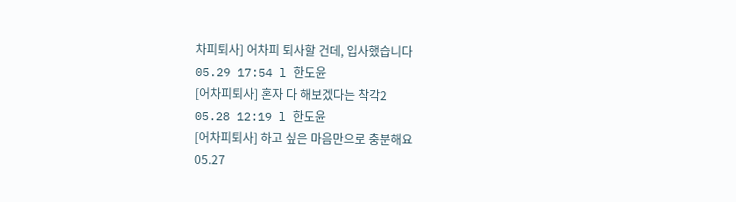차피퇴사] 어차피 퇴사할 건데, 입사했습니다
05.29 17:54 l 한도윤
[어차피퇴사] 혼자 다 해보겠다는 착각2
05.28 12:19 l 한도윤
[어차피퇴사] 하고 싶은 마음만으로 충분해요
05.27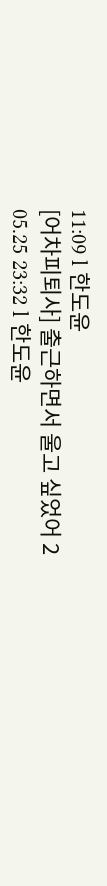11:09 l 한도윤
[어차피퇴사] 출근하면서 울고 싶었어 2
05.25 23:32 l 한도윤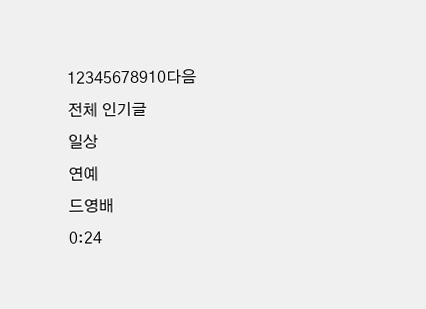12345678910다음
전체 인기글
일상
연예
드영배
0:24